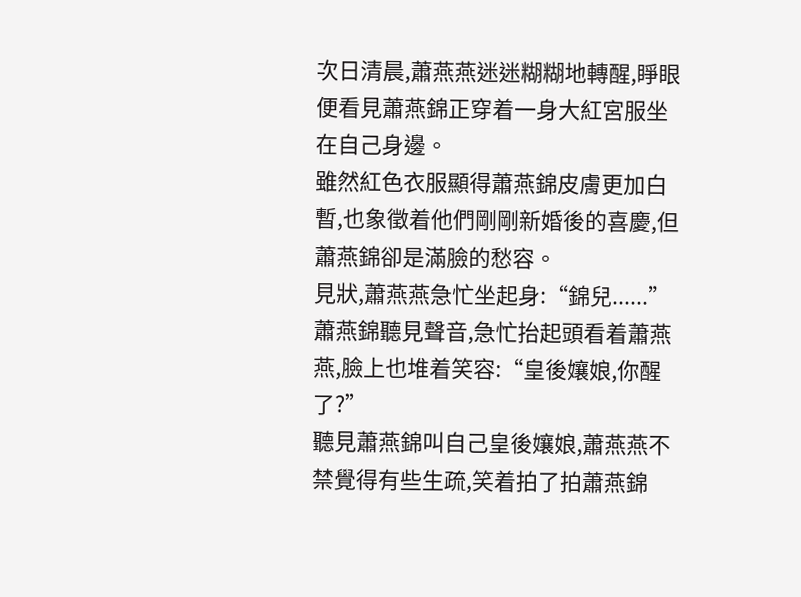次日清晨,蕭燕燕迷迷糊糊地轉醒,睜眼便看見蕭燕錦正穿着一身大紅宮服坐在自己身邊。
雖然紅色衣服顯得蕭燕錦皮膚更加白暫,也象徵着他們剛剛新婚後的喜慶,但蕭燕錦卻是滿臉的愁容。
見狀,蕭燕燕急忙坐起身:“錦兒......”
蕭燕錦聽見聲音,急忙抬起頭看着蕭燕燕,臉上也堆着笑容:“皇後孃娘,你醒了?”
聽見蕭燕錦叫自己皇後孃娘,蕭燕燕不禁覺得有些生疏,笑着拍了拍蕭燕錦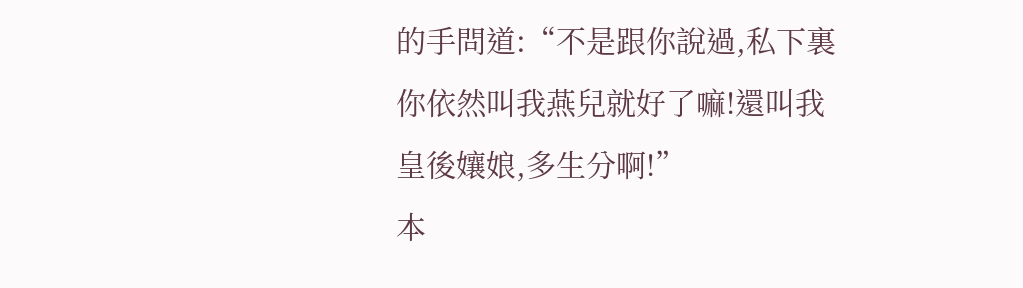的手問道:“不是跟你說過,私下裏你依然叫我燕兒就好了嘛!還叫我皇後孃娘,多生分啊!”
本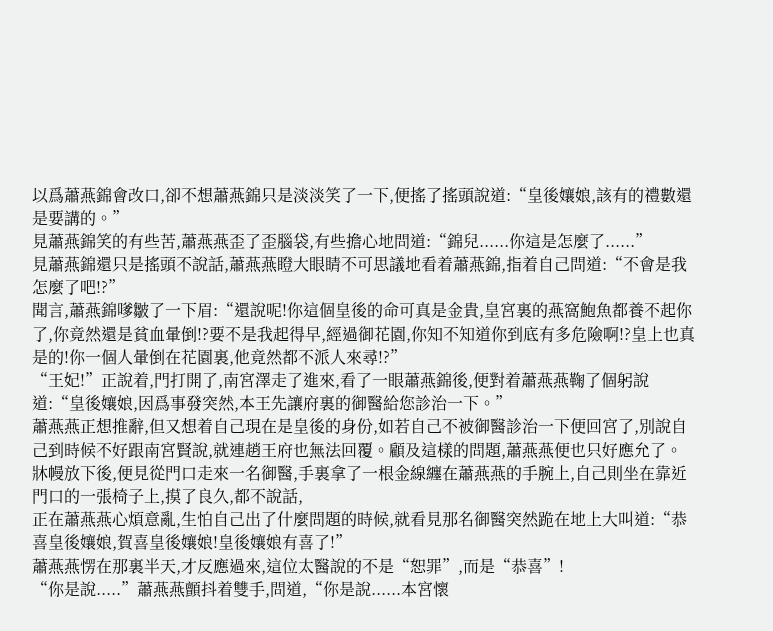以爲蕭燕錦會改口,卻不想蕭燕錦只是淡淡笑了一下,便搖了搖頭說道:“皇後孃娘,該有的禮數還是要講的。”
見蕭燕錦笑的有些苦,蕭燕燕歪了歪腦袋,有些擔心地問道:“錦兒......你這是怎麼了......”
見蕭燕錦還只是搖頭不說話,蕭燕燕瞪大眼睛不可思議地看着蕭燕錦,指着自己問道:“不會是我怎麼了吧!?”
聞言,蕭燕錦嗲皺了一下眉:“還說呢!你這個皇後的命可真是金貴,皇宮裏的燕窩鮑魚都養不起你了,你竟然還是貧血暈倒!?要不是我起得早,經過御花園,你知不知道你到底有多危險啊!?皇上也真是的!你一個人暈倒在花園裏,他竟然都不派人來尋!?”
“王妃!”正說着,門打開了,南宮澤走了進來,看了一眼蕭燕錦後,便對着蕭燕燕鞠了個躬說道:“皇後孃娘,因爲事發突然,本王先讓府裏的御醫給您診治一下。”
蕭燕燕正想推辭,但又想着自己現在是皇後的身份,如若自己不被御醫診治一下便回宮了,別說自己到時候不好跟南宮賢說,就連趙王府也無法回覆。顧及這樣的問題,蕭燕燕便也只好應允了。
牀幔放下後,便見從門口走來一名御醫,手裏拿了一根金線纏在蕭燕燕的手腕上,自己則坐在靠近門口的一張椅子上,摸了良久,都不說話,
正在蕭燕燕心煩意亂,生怕自己出了什麼問題的時候,就看見那名御醫突然跪在地上大叫道:“恭喜皇後孃娘,賀喜皇後孃娘!皇後孃娘有喜了!”
蕭燕燕愣在那裏半天,才反應過來,這位太醫說的不是“恕罪”,而是“恭喜”!
“你是說.....”蕭燕燕顫抖着雙手,問道,“你是說......本宮懷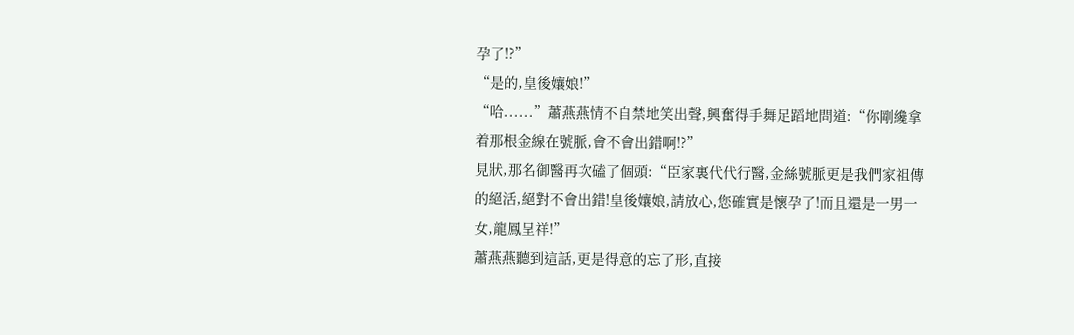孕了!?”
“是的,皇後孃娘!”
“哈......”蕭燕燕情不自禁地笑出聲,興奮得手舞足蹈地問道:“你剛纔拿着那根金線在號脈,會不會出錯啊!?”
見狀,那名御醫再次磕了個頭:“臣家裏代代行醫,金絲號脈更是我們家祖傳的絕活,絕對不會出錯!皇後孃娘,請放心,您確實是懷孕了!而且還是一男一女,龍鳳呈祥!”
蕭燕燕聽到這話,更是得意的忘了形,直接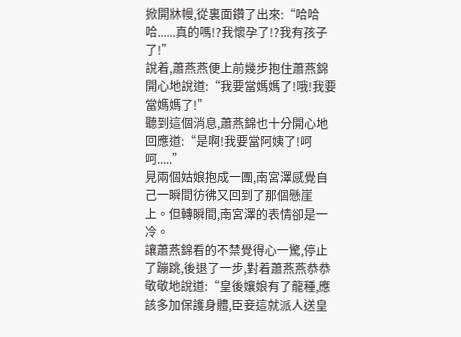掀開牀幔,從裏面鑽了出來:“哈哈哈......真的嗎!?我懷孕了!?我有孩子了!”
說着,蕭燕燕便上前幾步抱住蕭燕錦開心地說道:“我要當媽媽了!哦!我要當媽媽了!”
聽到這個消息,蕭燕錦也十分開心地回應道:“是啊!我要當阿姨了!呵呵.....”
見兩個姑娘抱成一團,南宮澤感覺自己一瞬間彷彿又回到了那個懸崖上。但轉瞬間,南宮澤的表情卻是一冷。
讓蕭燕錦看的不禁覺得心一驚,停止了蹦跳,後退了一步,對着蕭燕燕恭恭敬敬地說道:“皇後孃娘有了龍種,應該多加保護身體,臣妾這就派人送皇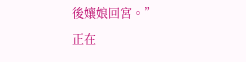後孃娘回宮。”
正在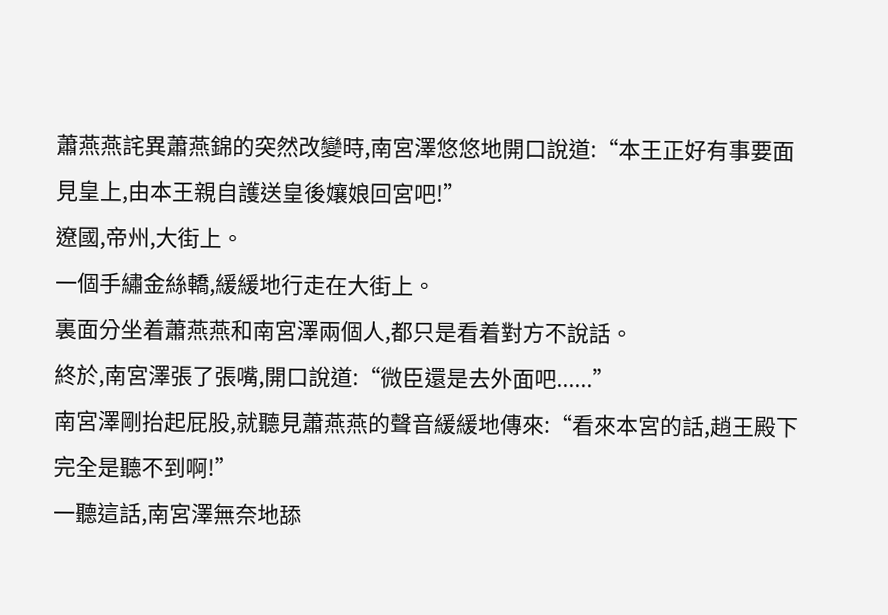蕭燕燕詫異蕭燕錦的突然改變時,南宮澤悠悠地開口說道:“本王正好有事要面見皇上,由本王親自護送皇後孃娘回宮吧!”
遼國,帝州,大街上。
一個手繡金絲轎,緩緩地行走在大街上。
裏面分坐着蕭燕燕和南宮澤兩個人,都只是看着對方不說話。
終於,南宮澤張了張嘴,開口說道:“微臣還是去外面吧......”
南宮澤剛抬起屁股,就聽見蕭燕燕的聲音緩緩地傳來:“看來本宮的話,趙王殿下完全是聽不到啊!”
一聽這話,南宮澤無奈地舔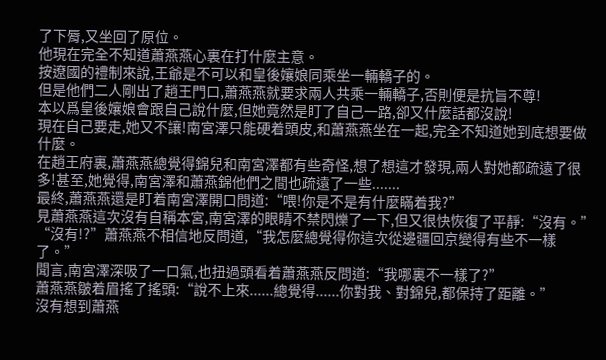了下脣,又坐回了原位。
他現在完全不知道蕭燕燕心裏在打什麼主意。
按遼國的禮制來說,王爺是不可以和皇後孃娘同乘坐一輛轎子的。
但是他們二人剛出了趙王門口,蕭燕燕就要求兩人共乘一輛轎子,否則便是抗旨不尊!
本以爲皇後孃娘會跟自己說什麼,但她竟然是盯了自己一路,卻又什麼話都沒說!
現在自己要走,她又不讓!南宮澤只能硬着頭皮,和蕭燕燕坐在一起,完全不知道她到底想要做什麼。
在趙王府裏,蕭燕燕總覺得錦兒和南宮澤都有些奇怪,想了想這才發現,兩人對她都疏遠了很多!甚至,她覺得,南宮澤和蕭燕錦他們之間也疏遠了一些.......
最終,蕭燕燕還是盯着南宮澤開口問道:“喂!你是不是有什麼瞞着我?”
見蕭燕燕這次沒有自稱本宮,南宮澤的眼睛不禁閃爍了一下,但又很快恢復了平靜:“沒有。”
“沒有!?”蕭燕燕不相信地反問道,“我怎麼總覺得你這次從邊疆回京變得有些不一樣了。”
聞言,南宮澤深吸了一口氣,也扭過頭看着蕭燕燕反問道:“我哪裏不一樣了?”
蕭燕燕皺着眉搖了搖頭:“說不上來......總覺得......你對我、對錦兒,都保持了距離。”
沒有想到蕭燕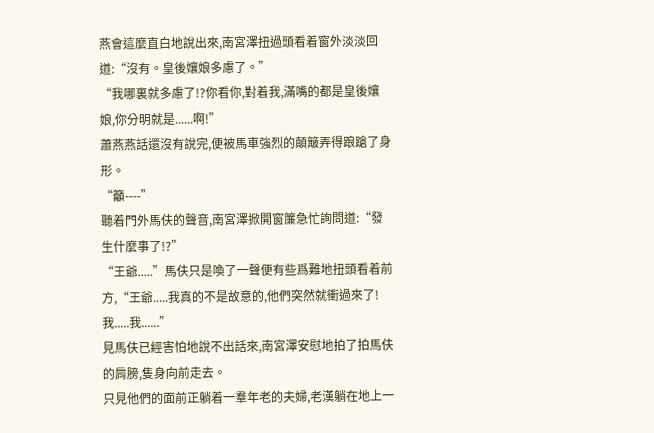燕會這麼直白地說出來,南宮澤扭過頭看着窗外淡淡回道:“沒有。皇後孃娘多慮了。”
“我哪裏就多慮了!?你看你,對着我,滿嘴的都是皇後孃娘,你分明就是......啊!”
蕭燕燕話還沒有說完,便被馬車強烈的顛簸弄得踉蹌了身形。
“籲----”
聽着門外馬伕的聲音,南宮澤掀開窗簾急忙詢問道:“發生什麼事了!?”
“王爺.....”馬伕只是喚了一聲便有些爲難地扭頭看着前方,“王爺.....我真的不是故意的,他們突然就衝過來了!我.....我......”
見馬伕已經害怕地說不出話來,南宮澤安慰地拍了拍馬伕的肩膀,隻身向前走去。
只見他們的面前正躺着一羣年老的夫婦,老漢躺在地上一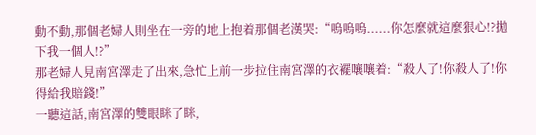動不動,那個老婦人則坐在一旁的地上抱着那個老漢哭:“嗚嗚嗚......你怎麼就這麼狠心!?拋下我一個人!?”
那老婦人見南宮澤走了出來,急忙上前一步拉住南宮澤的衣襬嚷嚷着:“殺人了!你殺人了!你得給我賠錢!”
一聽這話,南宮澤的雙眼眯了眯,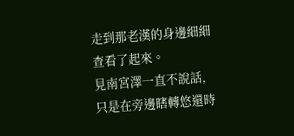走到那老漢的身邊細細查看了起來。
見南宮澤一直不說話,只是在旁邊瞎轉悠還時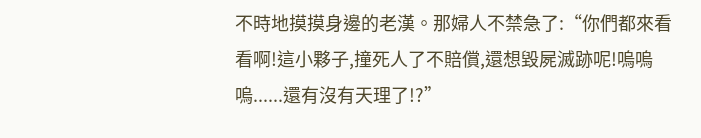不時地摸摸身邊的老漢。那婦人不禁急了:“你們都來看看啊!這小夥子,撞死人了不賠償,還想毀屍滅跡呢!嗚嗚嗚......還有沒有天理了!?”